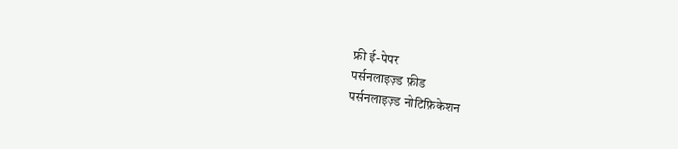फ्री ई-पेपर
पर्सनलाइज़्ड फ़ीड
पर्सनलाइज़्ड नोटिफ़िकेशन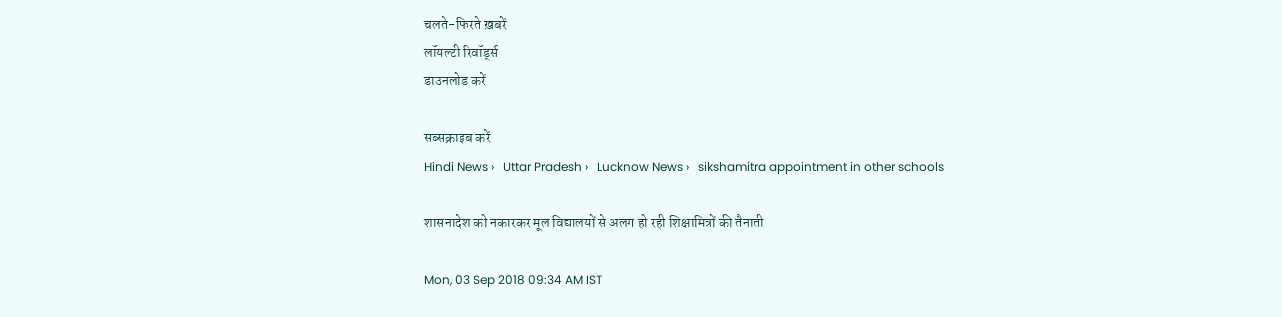चलते-फिरते ख़बरें
लॉयल्टी रिवॉर्ड्स
डाउनलोड करें

सब्सक्राइब करें
Hindi News ›   Uttar Pradesh ›   Lucknow News ›   sikshamitra appointment in other schools

शासनादेश को नकारकर मूल विद्यालयों से अलग हो रही शिक्षामित्रों की तैनाती

Mon, 03 Sep 2018 09:34 AM IST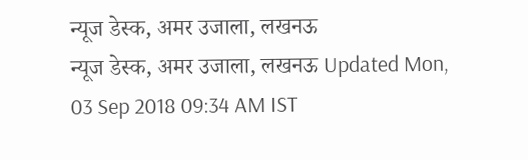न्यूज डेस्क, अमर उजाला, लखनऊ
न्यूज डेस्क, अमर उजाला, लखनऊ Updated Mon, 03 Sep 2018 09:34 AM IST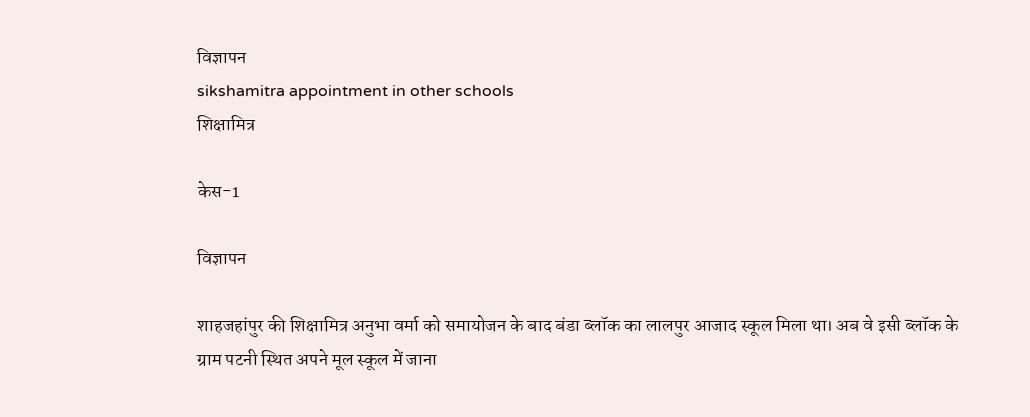विज्ञापन
sikshamitra appointment in other schools
शिक्षामित्र

केस-1

विज्ञापन

शाहजहांपुर की शिक्षामित्र अनुभा वर्मा को समायोजन के बाद बंडा ब्लॉक का लालपुर आजाद स्कूल मिला था। अब वे इसी ब्लॉक के ग्राम पटनी स्थित अपने मूल स्कूल में जाना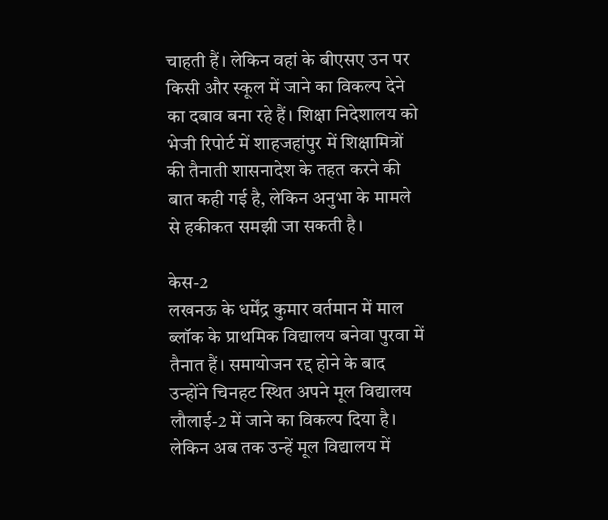चाहती हैं। लेकिन वहां के बीएसए उन पर किसी और स्कूल में जाने का विकल्प देने का दबाव बना रहे हैं। शिक्षा निदेशालय को भेजी रिपोर्ट में शाहजहांपुर में शिक्षामित्रों की तैनाती शासनादेश के तहत करने की बात कही गई है, लेकिन अनुभा के मामले से हकीकत समझी जा सकती है।

केस-2
लखनऊ के धर्मेंद्र कुमार वर्तमान में माल ब्लॉक के प्राथमिक विद्यालय बनेवा पुरवा में तैनात हैं। समायोजन रद्द होने के बाद उन्होंने चिनहट स्थित अपने मूल विद्यालय लौलाई-2 में जाने का विकल्प दिया है। लेकिन अब तक उन्हें मूल विद्यालय में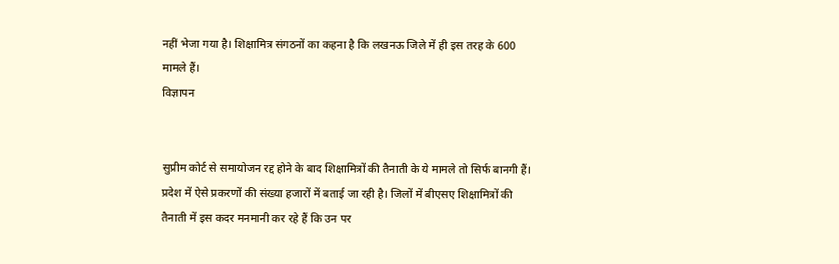नहीं भेजा गया है। शिक्षामित्र संगठनों का कहना है कि लखनऊ जिले में ही इस तरह के 600 मामले हैं।
विज्ञापन


सुप्रीम कोर्ट से समायोजन रद्द होने के बाद शिक्षामित्रों की तैनाती के ये मामले तो सिर्फ बानगी हैं। प्रदेश में ऐसे प्रकरणों की संख्या हजारों में बताई जा रही है। जिलों में बीएसए शिक्षामित्रों की तैनाती में इस कदर मनमानी कर रहे हैं कि उन पर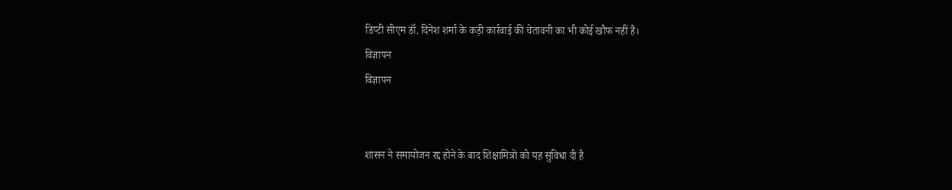डिप्टी सीएम डॉ. दिनेश शर्मा के कड़ी कार्रवाई की चेतावनी का भी कोई खौफ नहीं है।
विज्ञापन
विज्ञापन


शासन ने समायोजन रद्द होने के बाद शिक्षामित्रों को यह सुविधा दी है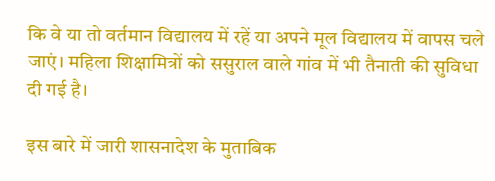कि वे या तो वर्तमान विद्यालय में रहें या अपने मूल विद्यालय में वापस चले जाएं। महिला शिक्षामित्रों को ससुराल वाले गांव में भी तैनाती की सुविधा दी गई है।

इस बारे में जारी शासनादेश के मुताबिक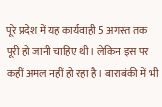पूरे प्रदेश में यह कार्यवाही 5 अगस्त तक पूरी हो जानी चाहिए थी। लेकिन इस पर कहीं अमल नहीं हो रहा है। बाराबंकी में भी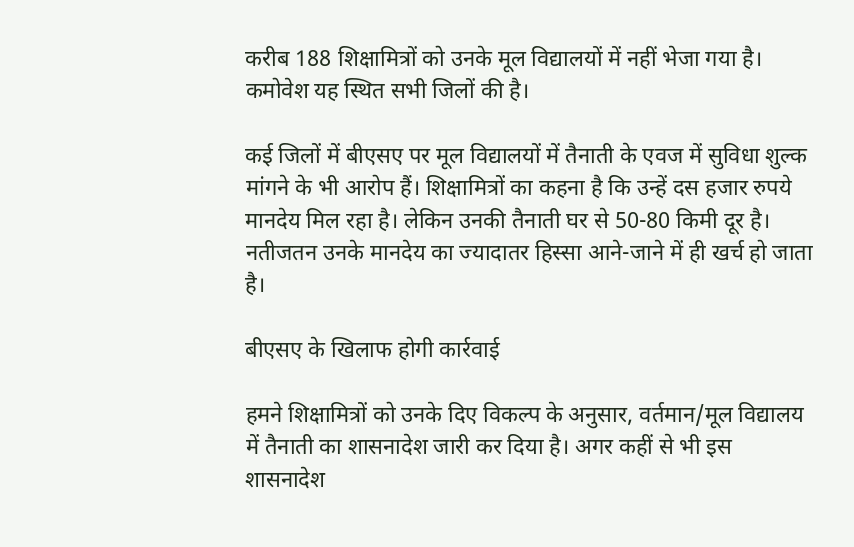करीब 188 शिक्षामित्रों को उनके मूल विद्यालयों में नहीं भेजा गया है। कमोवेश यह स्थित सभी जिलों की है।

कई जिलों में बीएसए पर मूल विद्यालयों में तैनाती के एवज में सुविधा शुल्क मांगने के भी आरोप हैं। शिक्षामित्रों का कहना है कि उन्हें दस हजार रुपये मानदेय मिल रहा है। लेकिन उनकी तैनाती घर से 50-80 किमी दूर है। नतीजतन उनके मानदेय का ज्यादातर हिस्सा आने-जाने में ही खर्च हो जाता है।

बीएसए के खिलाफ होगी कार्रवाई

हमने शिक्षामित्रों को उनके दिए विकल्प के अनुसार, वर्तमान/मूल विद्यालय में तैनाती का शासनादेश जारी कर दिया है। अगर कहीं से भी इस शासनादेश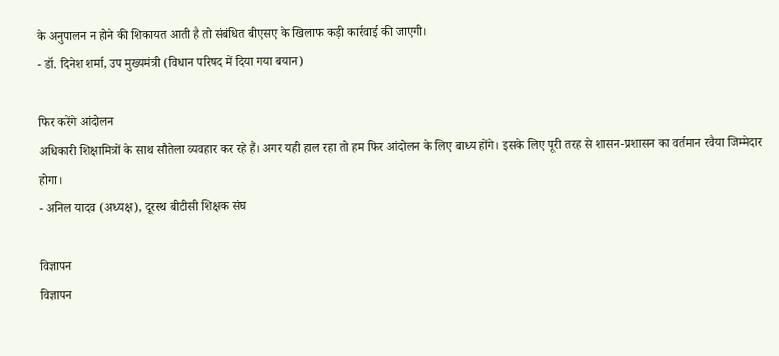के अनुपालन न होने की शिकायत आती है तो संबंधित बीएसए के खिलाफ कड़ी कार्रवाई की जाएगी।
- डॉ. दिनेश शर्मा, उप मुख्यमंत्री (विधान परिषद में दिया गया बयान)

फिर करेंगे आंदोलन
अधिकारी शिक्षामित्रों के साथ सौतेला व्यवहार कर रहे हैं। अगर यही हाल रहा तो हम फिर आंदोलन के लिए बाध्य होंगे। इसके लिए पूरी तरह से शासन-प्रशासन का वर्तमान रवैया जिम्मेदार होगा।
- अनिल यादव (अध्यक्ष), दूरस्थ बीटीसी शिक्षक संघ

विज्ञापन
विज्ञापन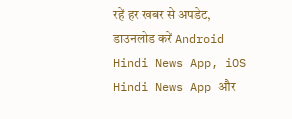रहें हर खबर से अपडेट, डाउनलोड करें Android Hindi News App, iOS Hindi News App और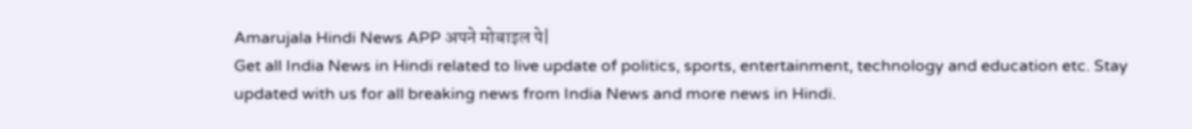Amarujala Hindi News APP अपने मोबाइल पे|
Get all India News in Hindi related to live update of politics, sports, entertainment, technology and education etc. Stay updated with us for all breaking news from India News and more news in Hindi.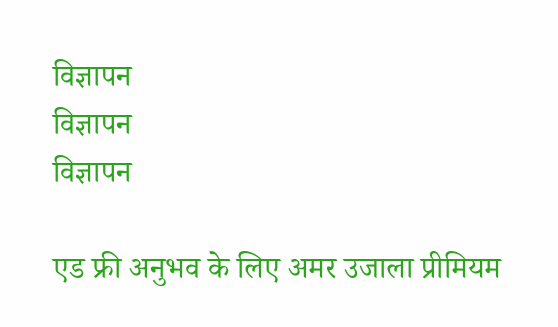विज्ञापन
विज्ञापन
विज्ञापन

एड फ्री अनुभव के लिए अमर उजाला प्रीमियम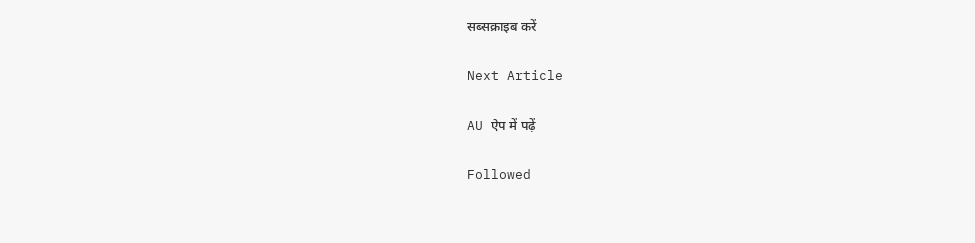सब्सक्राइब करें

Next Article

AU ऐप में पढ़ें

Followed